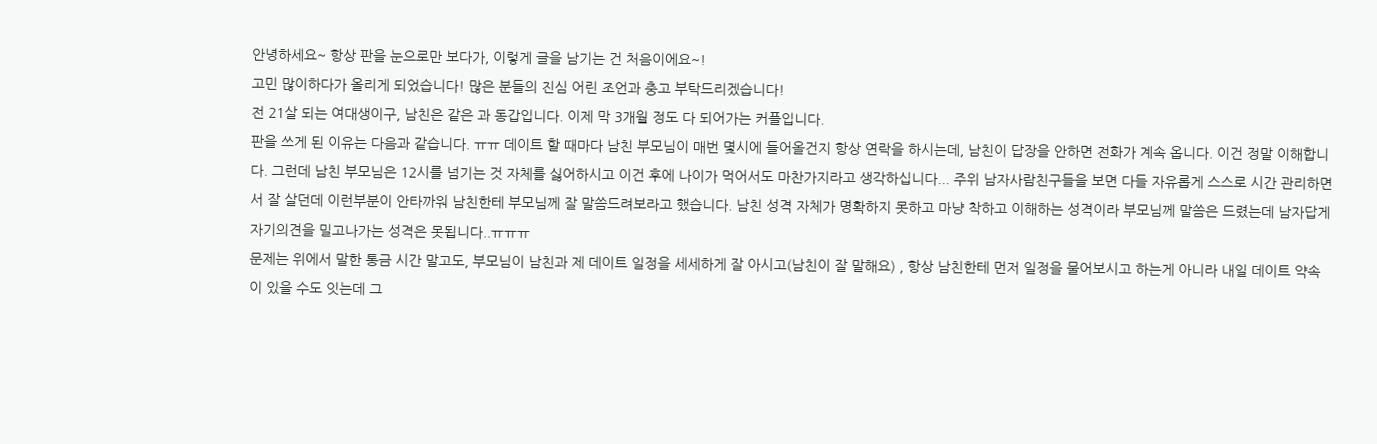안녕하세요~ 항상 판을 눈으로만 보다가, 이렇게 글을 남기는 건 처음이에요~!
고민 많이하다가 올리게 되었습니다! 많은 분들의 진심 어린 조언과 충고 부탁드리겠습니다!
전 21살 되는 여대생이구, 남친은 같은 과 동갑입니다. 이제 막 3개월 정도 다 되어가는 커플입니다.
판을 쓰게 된 이유는 다음과 같습니다. ㅠㅠ 데이트 할 때마다 남친 부모님이 매번 몇시에 들어올건지 항상 연락을 하시는데, 남친이 답장을 안하면 전화가 계속 옵니다. 이건 정말 이해합니다. 그런데 남친 부모님은 12시를 넘기는 것 자체를 싫어하시고 이건 후에 나이가 먹어서도 마찬가지라고 생각하십니다... 주위 남자사람친구들을 보면 다들 자유롭게 스스로 시간 관리하면서 잘 살던데 이런부분이 안타까워 남친한테 부모님께 잘 말씀드려보라고 했습니다. 남친 성격 자체가 명확하지 못하고 마냥 착하고 이해하는 성격이라 부모님께 말씀은 드렸는데 남자답게 자기의견을 밀고나가는 성격은 못됩니다..ㅠㅠㅠ
문제는 위에서 말한 통금 시간 말고도, 부모님이 남친과 제 데이트 일정을 세세하게 잘 아시고(남친이 잘 말해요) , 항상 남친한테 먼저 일정을 물어보시고 하는게 아니라 내일 데이트 약속이 있을 수도 잇는데 그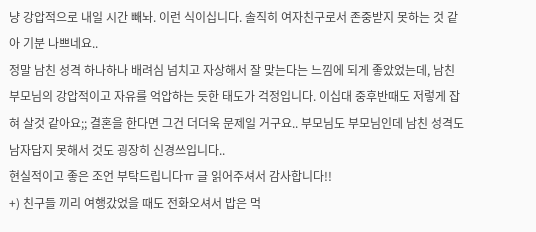냥 강압적으로 내일 시간 빼놔. 이런 식이십니다. 솔직히 여자친구로서 존중받지 못하는 것 같아 기분 나쁘네요..
정말 남친 성격 하나하나 배려심 넘치고 자상해서 잘 맞는다는 느낌에 되게 좋았었는데, 남친 부모님의 강압적이고 자유를 억압하는 듯한 태도가 걱정입니다. 이십대 중후반때도 저렇게 잡혀 살것 같아요;; 결혼을 한다면 그건 더더욱 문제일 거구요.. 부모님도 부모님인데 남친 성격도 남자답지 못해서 것도 굉장히 신경쓰입니다..
현실적이고 좋은 조언 부탁드립니다ㅠ 글 읽어주셔서 감사합니다!!
+) 친구들 끼리 여행갔었을 때도 전화오셔서 밥은 먹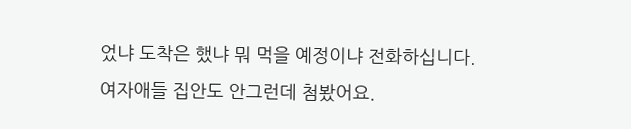었냐 도착은 했냐 뭐 먹을 예정이냐 전화하십니다. 여자애들 집안도 안그런데 첨봤어요.